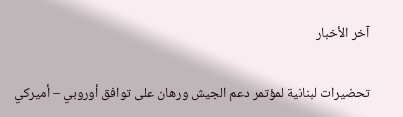آخر الأخبار

تحضيرات لبنانية لمؤتمر دعم الجيش ورهان على توافق أوروبي – أميركي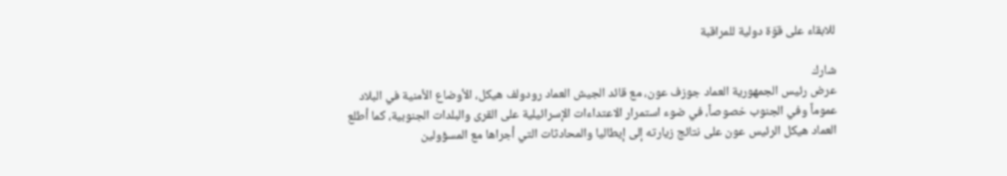للابقاء على قوّة دولية للمراقبة

شارك
عرض رئيس الجمهورية العماد جوزف عون، مع قائد الجيش العماد رودولف هيكل، الأوضاع الأمنية في البلاد عموماً وفي الجنوب خصوصاً، في ضوء استمرار الاعتداءات الإسرائيلية على القرى والبلدات الجنوبية، كما أطلع العماد هيكل الرئيس عون على نتائج زيارته إلى إيطاليا والمحادثات التي أجراها مع المسؤولين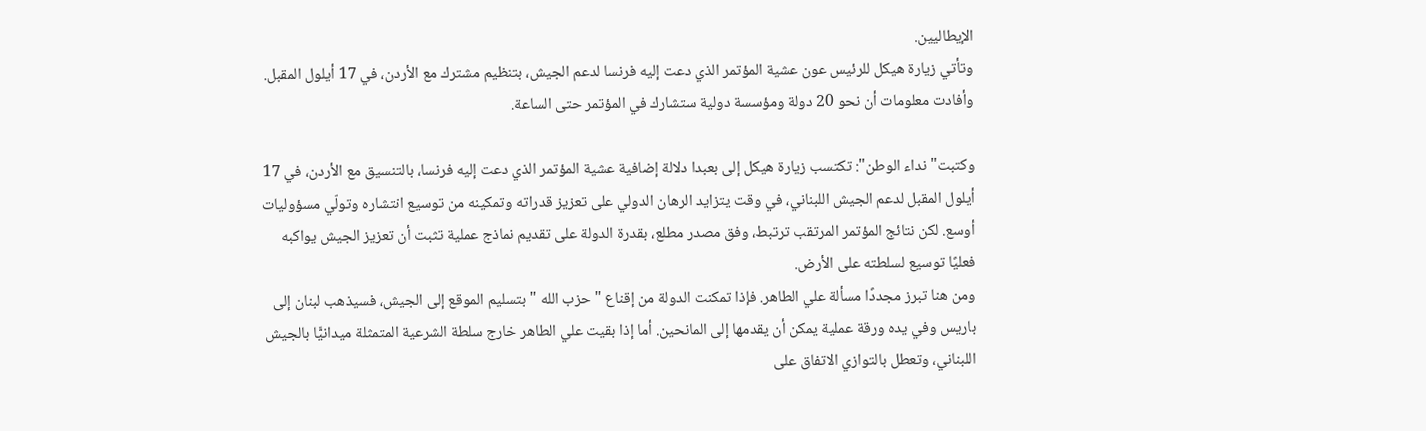الإيطاليين.
وتأتي زيارة هيكل للرئيس عون عشية المؤتمر الذي دعت إليه فرنسا لدعم الجيش، بتنظيم مشترك مع الأردن، في 17 أيلول المقبل. وأفادت معلومات أن نحو 20 دولة ومؤسسة دولية ستشارك في المؤتمر حتى الساعة.

وكتبت" نداء الوطن": تكتسب زيارة هيكل إلى بعبدا دلالة إضافية عشية المؤتمر الذي دعت إليه فرنسا، بالتنسيق مع الأردن، في 17 أيلول المقبل لدعم الجيش اللبناني، في وقت يتزايد الرهان الدولي على تعزيز قدراته وتمكينه من توسيع انتشاره وتولّي مسؤوليات أوسع. لكن نتائج المؤتمر المرتقب ترتبط، وفق مصدر مطلع، بقدرة الدولة على تقديم نماذج عملية تثبت أن تعزيز الجيش يواكبه فعليًا توسيع لسلطته على الأرض.
ومن هنا تبرز مجددًا مسألة علي الطاهر. فإذا تمكنت الدولة من إقناع " حزب الله " بتسليم الموقع إلى الجيش، فسيذهب لبنان إلى باريس وفي يده ورقة عملية يمكن أن يقدمها إلى المانحين. أما إذا بقيت علي الطاهر خارج سلطة الشرعية المتمثلة ميدانيًّا بالجيش اللبناني، وتعطل بالتوازي الاتفاق على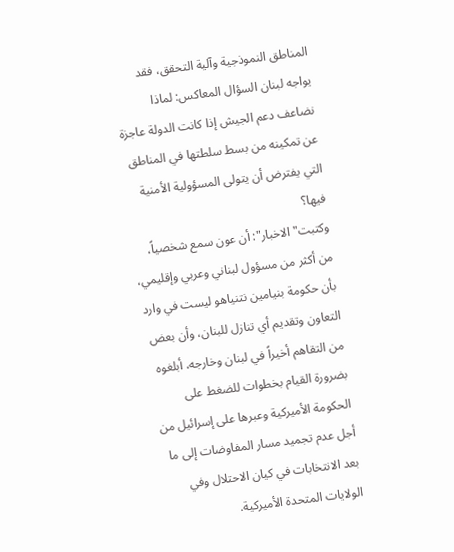المناطق النموذجية وآلية التحقق، فقد يواجه لبنان السؤال المعاكس: لماذا نضاعف دعم الجيش إذا كانت الدولة عاجزة عن تمكينه من بسط سلطتها في المناطق التي يفترض أن يتولى المسؤولية الأمنية فيها؟
وكتبت" الاخبار": أن عون سمع شخصياً، من أكثر من مسؤول لبناني وعربي وإقليمي، بأن حكومة بنيامين نتنياهو ليست في وارد التعاون وتقديم أي تنازل للبنان، وأن بعض من التقاهم أخيراً في لبنان وخارجه، أبلغوه بضرورة القيام بخطوات للضغط على الحكومة الأميركية وعبرها على إسرائيل من أجل عدم تجميد مسار المفاوضات إلى ما بعد الانتخابات في كيان الاحتلال وفي الولايات المتحدة الأميركية.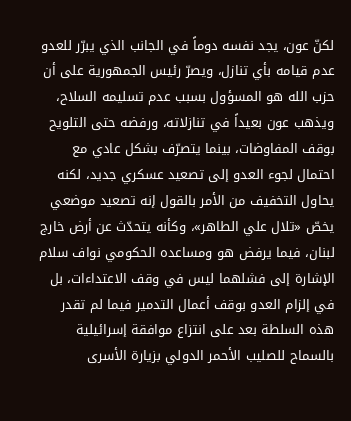لكنّ عون، يجد نفسه دوماً في الجانب الذي يبرّر للعدو عدم قيامه بأي تنازل، ويصرّ رئيس الجمهورية على أن حزب الله هو المسؤول بسبب عدم تسليمه السلاح، ويذهب عون بعيداً في تنازلاته، ورفضه حتى التلويح بوقف المفاوضات، بينما يتصرّف بشكل عادي مع احتمال لجوء العدو إلى تصعيد عسكري جديد، لكنه يحاول التخفيف من الأمر بالقول إنه تصعيد موضعي يخصّ «تلال علي الطاهر»، وكأنه يتحدّث عن أرض خارج لبنان، فيما يرفض هو ومساعده الحكومي نواف سلام الإشارة إلى فشلهما ليس في وقف الاعتداءات، بل في إلزام العدو بوقف أعمال التدمير فيما لم تقدر هذه السلطة بعد على انتزاع موافقة إسرائيلية بالسماح للصليب الأحمر الدولي بزيارة الأسرى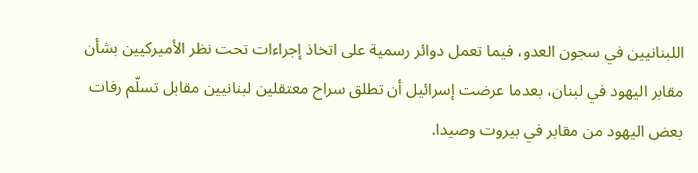اللبنانيين في سجون العدو، فيما تعمل دوائر رسمية على اتخاذ إجراءات تحت نظر الأميركيين بشأن مقابر اليهود في لبنان، بعدما عرضت إسرائيل أن تطلق سراح معتقلين لبنانيين مقابل تسلّم رفات بعض اليهود من مقابر في بيروت وصيدا.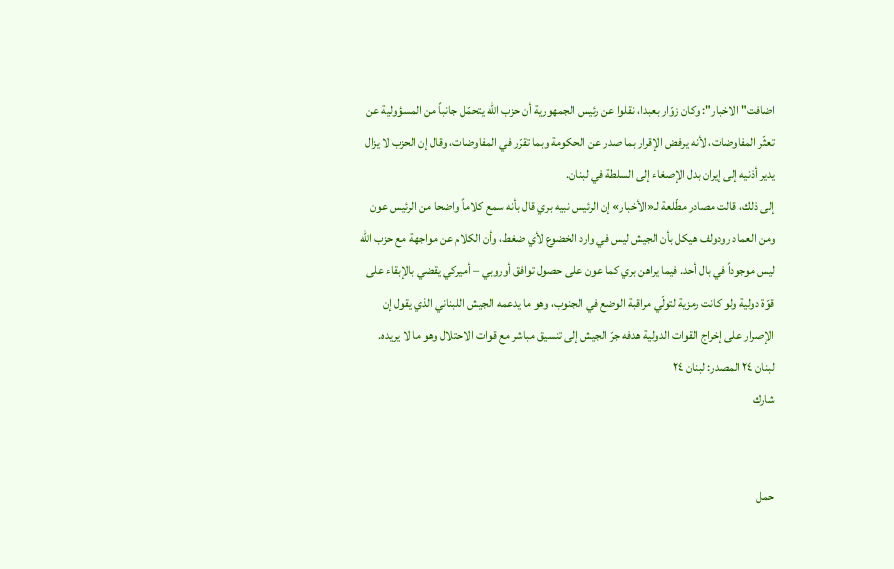اضافت" الاخبار": وكان زوّار بعبدا، نقلوا عن رئيس الجمهورية أن حزب الله يتحمّل جانباً من المسؤولية عن تعثّر المفاوضات، لأنه يرفض الإقرار بما صدر عن الحكومة وبما تقرّر في المفاوضات، وقال إن الحزب لا يزال يدير أذنيه إلى إيران بدل الإصغاء إلى السلطة في لبنان.
إلى ذلك، قالت مصادر مطّلعة لـ«الأخبار» إن الرئيس نبيه بري قال بأنه سمع كلاماً واضحا من الرئيس عون ومن العماد رودولف هيكل بأن الجيش ليس في وارد الخضوع لأي ضغط، وأن الكلام عن مواجهة مع حزب الله ليس موجوداً في بال أحد. فيما يراهن بري كما عون على حصول توافق أوروبي – أميركي يقضي بالإبقاء على قوّة دولية ولو كانت رمزية لتولّي مراقبة الوضع في الجنوب، وهو ما يدعمه الجيش اللبناني الذي يقول إن الإصرار على إخراج القوات الدولية هدفه جرّ الجيش إلى تنسيق مباشر مع قوات الاحتلال وهو ما لا يريده.
لبنان ٢٤ المصدر: لبنان ٢٤
شارك


حمل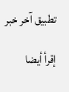تطبيق آخر خبر

إقرأ أيضا